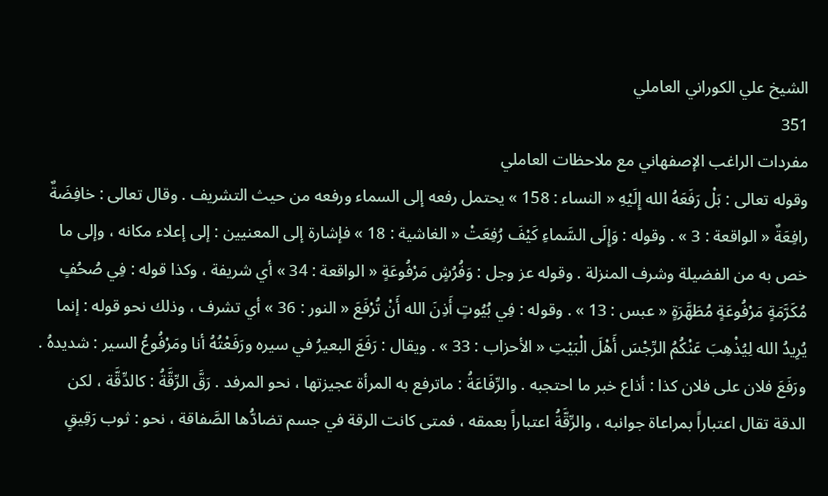الشيخ علي الكوراني العاملي
351
مفردات الراغب الإصفهاني مع ملاحظات العاملي
وقوله تعالى : بَلْ رَفَعَهُ الله إِلَيْهِ « النساء : 158 » يحتمل رفعه إلى السماء ورفعه من حيث التشريف . وقال تعالى : خافِضَةٌ رافِعَةٌ « الواقعة : 3 » . وقوله : وَإِلَى السَّماءِ كَيْفَ رُفِعَتْ « الغاشية : 18 » فإشارة إلى المعنيين : إلى إعلاء مكانه ، وإلى ما خص به من الفضيلة وشرف المنزلة . وقوله عز وجل : وَفُرُشٍ مَرْفُوعَةٍ « الواقعة : 34 » أي شريفة ، وكذا قوله : فِي صُحُفٍ مُكَرَّمَةٍ مَرْفُوعَةٍ مُطَهَّرَةٍ « عبس : 13 » . وقوله : فِي بُيُوتٍ أَذِنَ الله أَنْ تُرْفَعَ « النور : 36 » أي تشرف ، وذلك نحو قوله : إنما يُرِيدُ الله لِيُذْهِبَ عَنْكُمُ الرِّجْسَ أَهْلَ الْبَيْتِ « الأحزاب : 33 » . ويقال : رَفَعَ البعيرُ في سيره ورَفَعْتُهُ أنا ومَرْفُوعُ السير : شديدهُ . ورَفَعَ فلان على فلان كذا : أذاع خبر ما احتجبه . والرِّفَاعَةُ : ماترفع به المرأة عجيزتها ، نحو المرفد . رَقَّ الرِّقَّةُ : كالدِّقَّة ، لكن الدقة تقال اعتباراً بمراعاة جوانبه ، والرِّقَّةُ اعتباراً بعمقه ، فمتى كانت الرقة في جسم تضادُّها الصَّفاقة ، نحو : ثوب رَقِيقٍ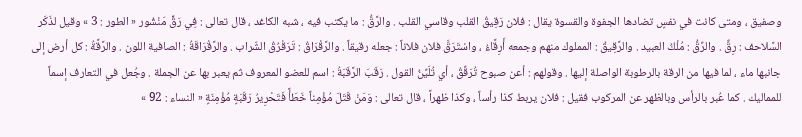وصفيق ، ومتى كانت في نفسٍ تضادها الجفوة والقسوة يقال : فلان رَقِيقُ القلب وقاسي القلب . والرَّقُّ : ما يكتب فيه ، شبه الكاغد ، قال تعالى : فِي رَقٍّ مَنْشُور « الطور : 3 » وقيل لذَكَر السَّلاحف : رِقٌّ . والرِّقُّ : مُلْكُ العبيد . والرَّقِيقُ : المملوك منهم وجمعه أَرِقَّاءُ ، واسْتَرَقَّ فلان فلاناً : جعله رقيقاً . والرَّقْرَاقُ : تَرَقْرُقُ الشّراب . والرَّقْرَاقَةُ : الصافية اللون . والرَّقَّةُ : كل أرض إلى جانبها ماء ، لما فيها من الرقة بالرطوبة الواصلة إليها . وقولهم : أعن صبوح تُرَقِّقُ ، أي تُلَيِّنُ القول . رَقَبَ الرَّقَبَةُ : اسم للعضو المعروف ثم يعبر بها عن الجملة . وجُعل في التعارف إسماً للمماليك . كما عُبر بالرأس وبالظهر عن المركوب فقيل : فلان يربط كذا رأساً ، وكذا ظهراً ، قال تعالى : وَمَنْ قَتَلَ مُؤْمِناً خَطَأً فَتَحْرِيرُ رَقَبَةٍ مُؤْمِنَةٍ « النساء : 92 »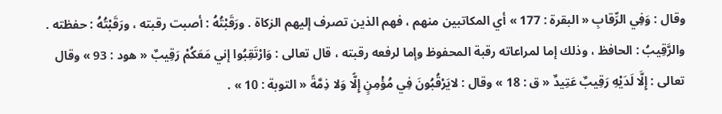وقال : وَفِي الرِّقابِ « البقرة : 177 » أي المكاتبين منهم ، فهم الذين تصرف إليهم الزكاة . ورَقَبْتُهُ : أصبت رقبته ، ورَقَبْتُهُ : حفظته . والرَّقِيبُ : الحافظ ، وذلك إما لمراعاته رقبة المحفوظ وإما لرفعه رقبته ، قال تعالى : وَارْتَقِبُوا إني مَعَكُمْ رَقِيبٌ « هود : 93 » وقال تعالى : إِلَّا لَدَيْهِ رَقِيبٌ عَتِيدٌ « ق : 18 » وقال : لايَرْقُبُونَ فِي مُؤْمِنٍ إِلًّا وَلا ذِمَّةً « التوبة : 10 » .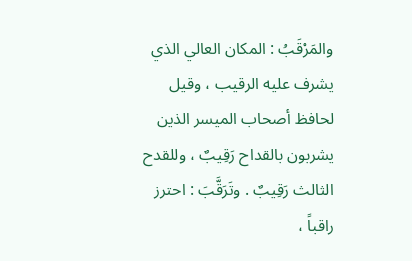والمَرْقَبُ : المكان العالي الذي يشرف عليه الرقيب ، وقيل لحافظ أصحاب الميسر الذين يشربون بالقداح رَقِيبٌ ، وللقدح الثالث رَقِيبٌ . وتَرَقَّبَ : احترز راقباً ،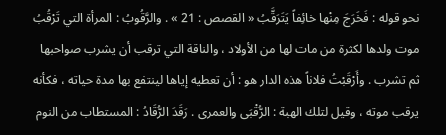نحو قوله : فَخَرَجَ مِنْها خائِفاً يَتَرَقَّبُ « القصص : 21 » . والرَّقُوبُ : المرأة التي تَرْقُبُ موت ولدها لكثرة من مات لها من الأولاد ، والناقة التي ترقب أن يشرب صواحبها ثم تشرب . وأَرْقَبْتُ فلاناً هذه الدار هو : أن تعطيه إياها لينتفع بها مدة حياته ، فكأنه يرقب موته ، وقيل لتلك الهبة : الرُّقْبَى والعمرى . رَقَدَ الرُّقَادُ : المستطاب من النوم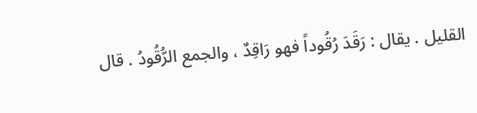القليل . يقال : رَقَدَ رُقُوداً فهو رَاقِدٌ ، والجمع الرُّقُودُ . قال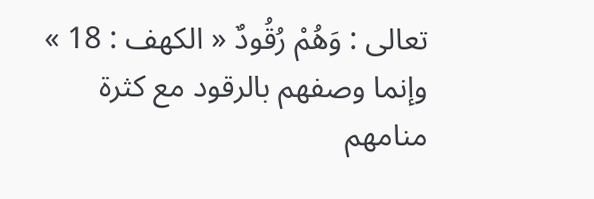تعالى : وَهُمْ رُقُودٌ « الكهف : 18 » وإنما وصفهم بالرقود مع كثرة منامهم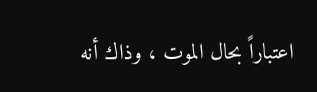اعتباراً بحال الموت ، وذاك أنه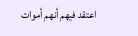اعتقد فيهم أنهم أموات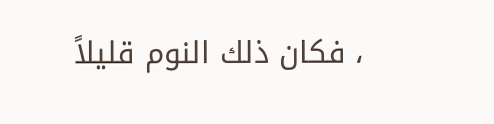، فكان ذلك النوم قليلاً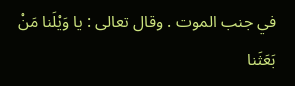في جنب الموت . وقال تعالى : يا وَيْلَنا مَنْ بَعَثَنا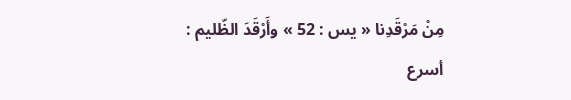مِنْ مَرْقَدِنا « يس : 52 » وأَرْقَدَ الظّليم : أسرع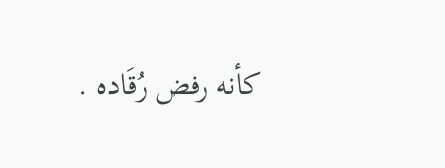كأنه رفض رُقَاده .